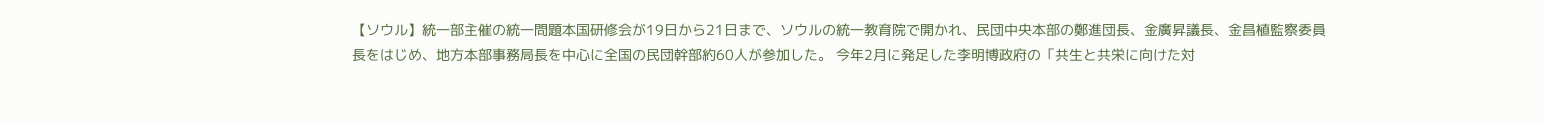【ソウル】統一部主催の統一問題本国研修会が19日から21日まで、ソウルの統一教育院で開かれ、民団中央本部の鄭進団長、金廣昇議長、金昌植監察委員長をはじめ、地方本部事務局長を中心に全国の民団幹部約60人が参加した。 今年2月に発足した李明博政府の「共生と共栄に向けた対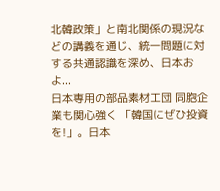北韓政策」と南北関係の現況などの講義を通じ、統一問題に対する共通認識を深め、日本およ...
日本専用の部品素材工団 同胞企業も関心強く 「韓国にぜひ投資を!」。日本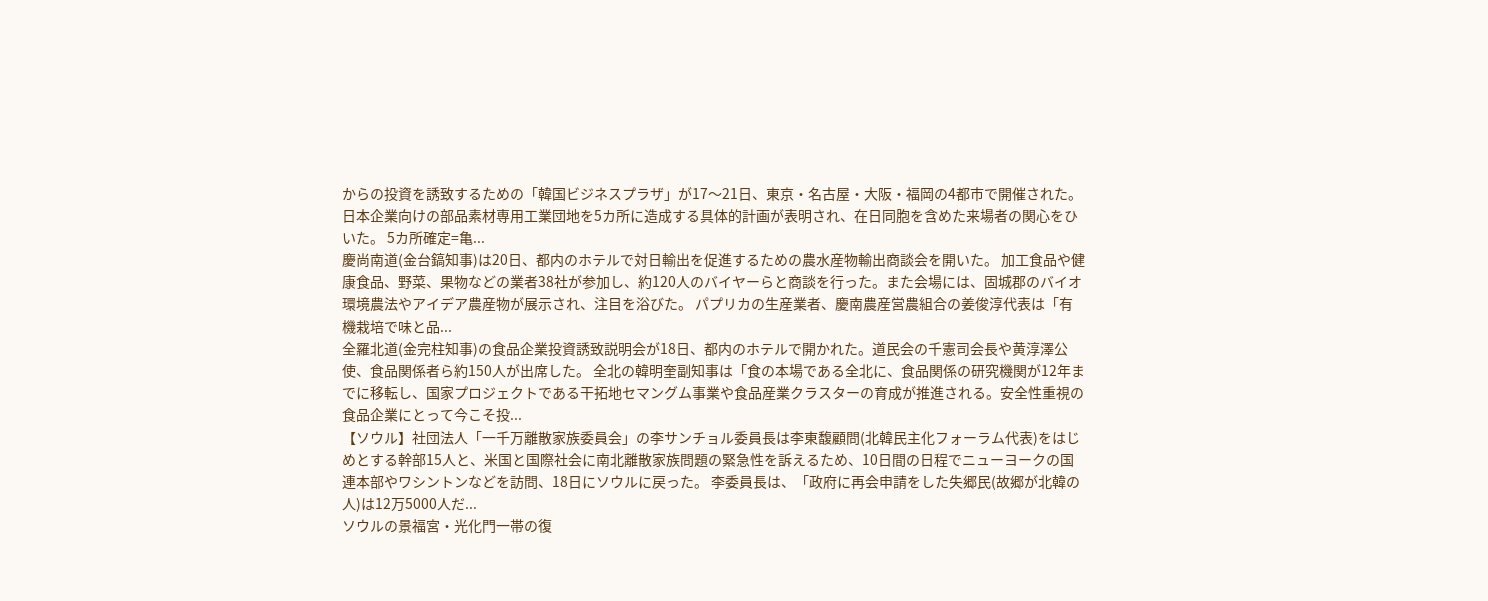からの投資を誘致するための「韓国ビジネスプラザ」が17〜21日、東京・名古屋・大阪・福岡の4都市で開催された。日本企業向けの部品素材専用工業団地を5カ所に造成する具体的計画が表明され、在日同胞を含めた来場者の関心をひいた。 5カ所確定=亀...
慶尚南道(金台鎬知事)は20日、都内のホテルで対日輸出を促進するための農水産物輸出商談会を開いた。 加工食品や健康食品、野菜、果物などの業者38社が参加し、約120人のバイヤーらと商談を行った。また会場には、固城郡のバイオ環境農法やアイデア農産物が展示され、注目を浴びた。 パプリカの生産業者、慶南農産営農組合の姜俊淳代表は「有機栽培で味と品...
全羅北道(金完柱知事)の食品企業投資誘致説明会が18日、都内のホテルで開かれた。道民会の千憲司会長や黄淳澤公使、食品関係者ら約150人が出席した。 全北の韓明奎副知事は「食の本場である全北に、食品関係の研究機関が12年までに移転し、国家プロジェクトである干拓地セマングム事業や食品産業クラスターの育成が推進される。安全性重視の食品企業にとって今こそ投...
【ソウル】社団法人「一千万離散家族委員会」の李サンチョル委員長は李東馥顧問(北韓民主化フォーラム代表)をはじめとする幹部15人と、米国と国際社会に南北離散家族問題の緊急性を訴えるため、10日間の日程でニューヨークの国連本部やワシントンなどを訪問、18日にソウルに戻った。 李委員長は、「政府に再会申請をした失郷民(故郷が北韓の人)は12万5000人だ...
ソウルの景福宮・光化門一帯の復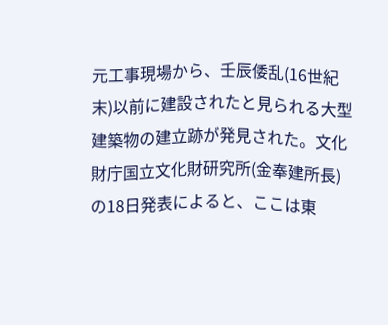元工事現場から、壬辰倭乱(16世紀末)以前に建設されたと見られる大型建築物の建立跡が発見された。文化財庁国立文化財研究所(金奉建所長)の18日発表によると、ここは東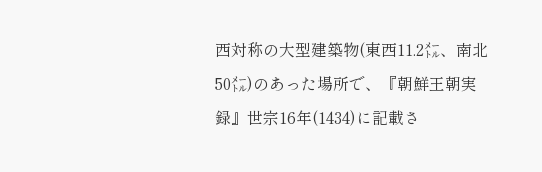西対称の大型建築物(東西11.2㍍、南北50㍍)のあった場所で、『朝鮮王朝実録』世宗16年(1434)に記載さ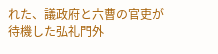れた、議政府と六曹の官吏が待機した弘礼門外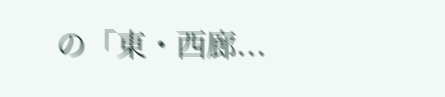の「東・西廊...